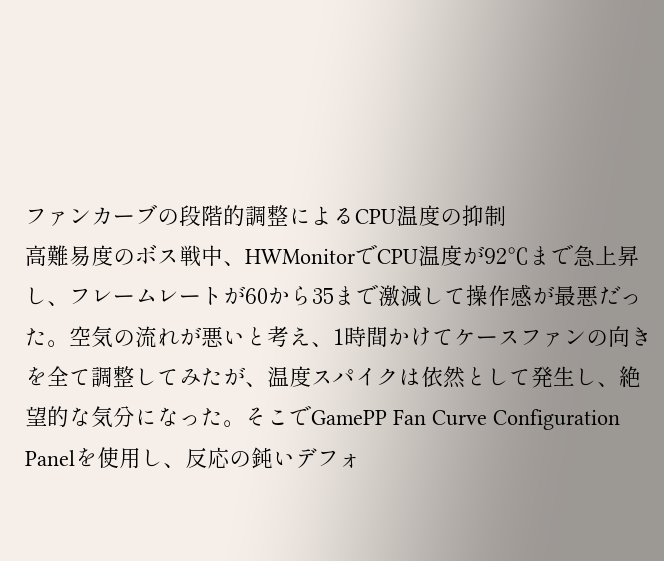ファンカーブの段階的調整によるCPU温度の抑制
高難易度のボス戦中、HWMonitorでCPU温度が92℃まで急上昇し、フレームレートが60から35まで激減して操作感が最悪だった。空気の流れが悪いと考え、1時間かけてケースファンの向きを全て調整してみたが、温度スパイクは依然として発生し、絶望的な気分になった。そこでGamePP Fan Curve Configuration Panelを使用し、反応の鈍いデフォ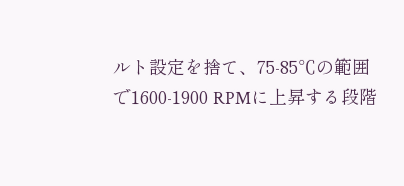ルト設定を捨て、75-85℃の範囲で1600-1900 RPMに上昇する段階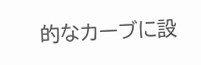的なカーブに設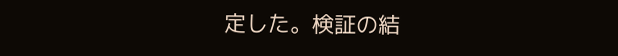定した。検証の結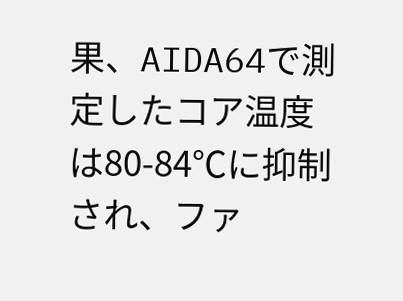果、AIDA64で測定したコア温度は80-84℃に抑制され、ファ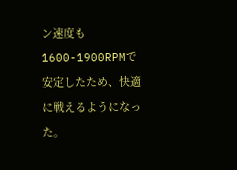ン速度も1600-1900RPMで安定したため、快適に戦えるようになった。